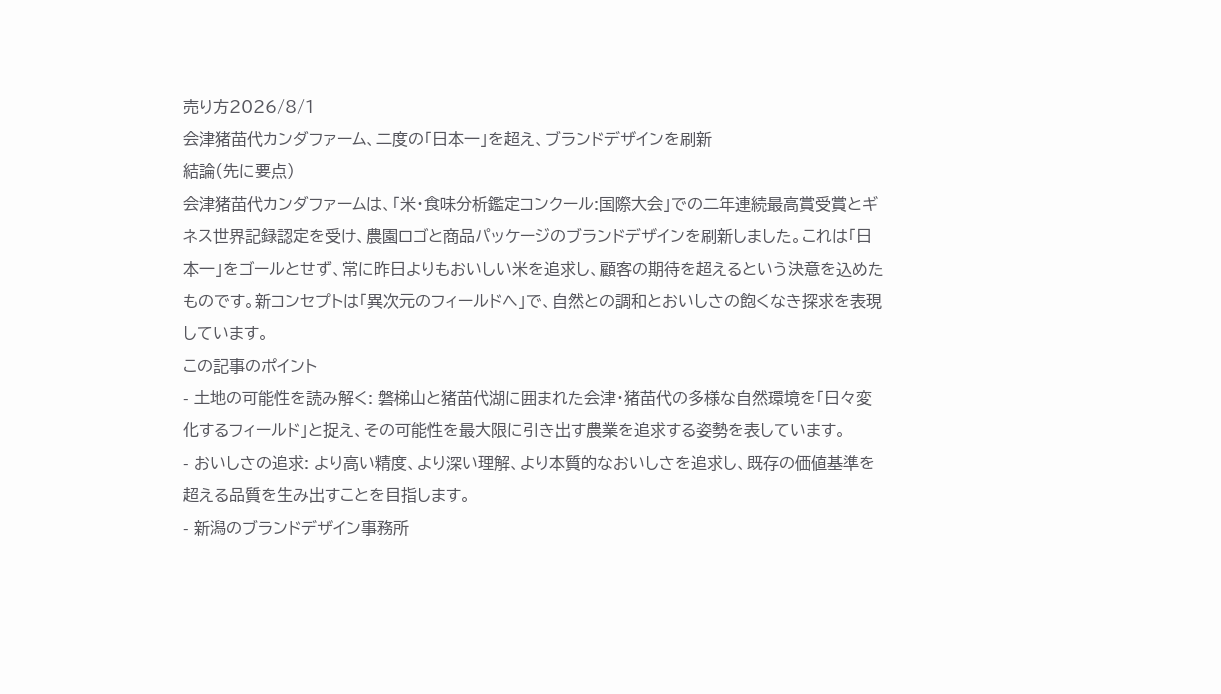売り方2026/8/1
会津猪苗代カンダファーム、二度の「日本一」を超え、ブランドデザインを刷新
結論(先に要点)
会津猪苗代カンダファームは、「米・食味分析鑑定コンクール:国際大会」での二年連続最高賞受賞とギネス世界記録認定を受け、農園ロゴと商品パッケージのブランドデザインを刷新しました。これは「日本一」をゴールとせず、常に昨日よりもおいしい米を追求し、顧客の期待を超えるという決意を込めたものです。新コンセプトは「異次元のフィールドへ」で、自然との調和とおいしさの飽くなき探求を表現しています。
この記事のポイント
- 土地の可能性を読み解く: 磐梯山と猪苗代湖に囲まれた会津・猪苗代の多様な自然環境を「日々変化するフィールド」と捉え、その可能性を最大限に引き出す農業を追求する姿勢を表しています。
- おいしさの追求: より高い精度、より深い理解、より本質的なおいしさを追求し、既存の価値基準を超える品質を生み出すことを目指します。
- 新潟のブランドデザイン事務所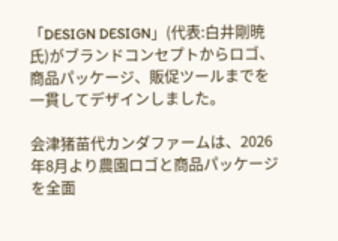「DESIGN DESIGN」(代表:白井剛暁氏)がブランドコンセプトからロゴ、商品パッケージ、販促ツールまでを一貫してデザインしました。

会津猪苗代カンダファームは、2026年8月より農園ロゴと商品パッケージを全面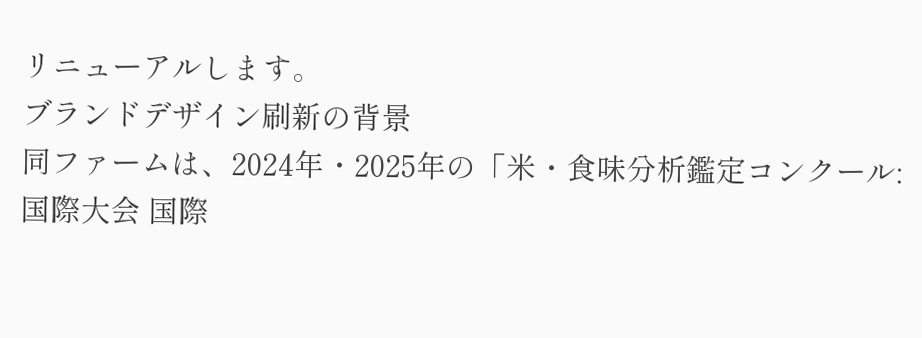リニューアルします。
ブランドデザイン刷新の背景
同ファームは、2024年・2025年の「米・食味分析鑑定コンクール:国際大会 国際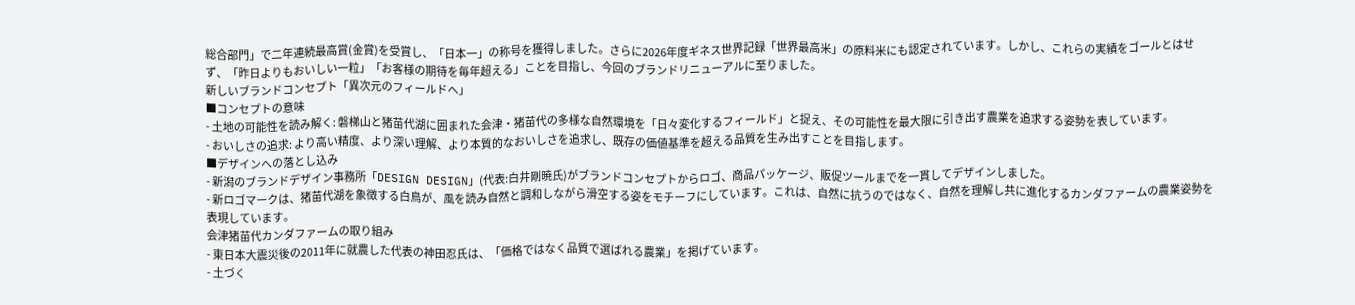総合部門」で二年連続最高賞(金賞)を受賞し、「日本一」の称号を獲得しました。さらに2026年度ギネス世界記録「世界最高米」の原料米にも認定されています。しかし、これらの実績をゴールとはせず、「昨日よりもおいしい一粒」「お客様の期待を毎年超える」ことを目指し、今回のブランドリニューアルに至りました。
新しいブランドコンセプト「異次元のフィールドへ」
■コンセプトの意味
- 土地の可能性を読み解く: 磐梯山と猪苗代湖に囲まれた会津・猪苗代の多様な自然環境を「日々変化するフィールド」と捉え、その可能性を最大限に引き出す農業を追求する姿勢を表しています。
- おいしさの追求: より高い精度、より深い理解、より本質的なおいしさを追求し、既存の価値基準を超える品質を生み出すことを目指します。
■デザインへの落とし込み
- 新潟のブランドデザイン事務所「DESIGN DESIGN」(代表:白井剛暁氏)がブランドコンセプトからロゴ、商品パッケージ、販促ツールまでを一貫してデザインしました。
- 新ロゴマークは、猪苗代湖を象徴する白鳥が、風を読み自然と調和しながら滑空する姿をモチーフにしています。これは、自然に抗うのではなく、自然を理解し共に進化するカンダファームの農業姿勢を表現しています。
会津猪苗代カンダファームの取り組み
- 東日本大震災後の2011年に就農した代表の神田忍氏は、「価格ではなく品質で選ばれる農業」を掲げています。
- 土づく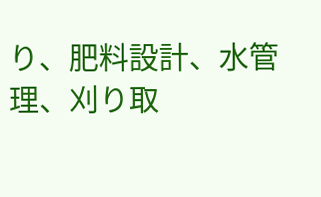り、肥料設計、水管理、刈り取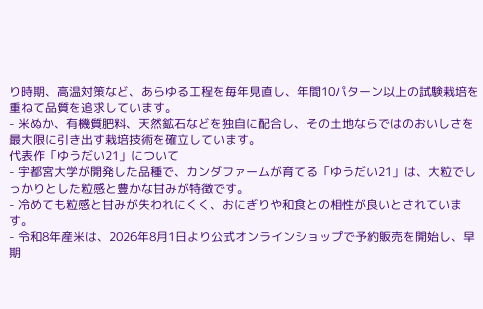り時期、高温対策など、あらゆる工程を毎年見直し、年間10パターン以上の試験栽培を重ねて品質を追求しています。
- 米ぬか、有機質肥料、天然鉱石などを独自に配合し、その土地ならではのおいしさを最大限に引き出す栽培技術を確立しています。
代表作「ゆうだい21」について
- 宇都宮大学が開発した品種で、カンダファームが育てる「ゆうだい21」は、大粒でしっかりとした粒感と豊かな甘みが特徴です。
- 冷めても粒感と甘みが失われにくく、おにぎりや和食との相性が良いとされています。
- 令和8年産米は、2026年8月1日より公式オンラインショップで予約販売を開始し、早期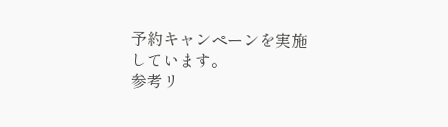予約キャンペーンを実施しています。
参考リ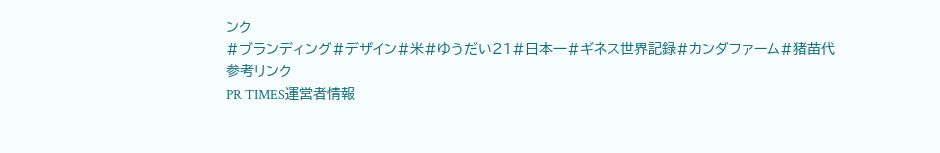ンク
#ブランディング#デザイン#米#ゆうだい21#日本一#ギネス世界記録#カンダファーム#猪苗代
参考リンク
PR TIMES運営者情報